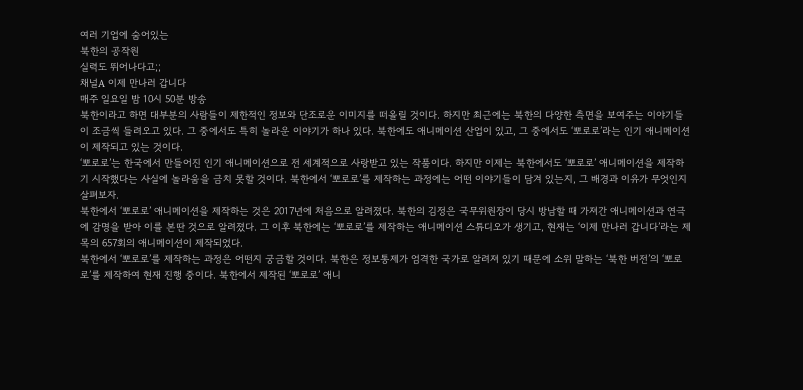여러 기업에 숨어있는
북한의 공작원
실력도 뛰어나다고;;
채널A 이제 만나러 갑니다
매주 일요일 밤 10시 50분 방송
북한이라고 하면 대부분의 사람들이 제한적인 정보와 단조로운 이미지를 떠올릴 것이다. 하지만 최근에는 북한의 다양한 측면을 보여주는 이야기들이 조금씩 들려오고 있다. 그 중에서도 특히 놀라운 이야기가 하나 있다. 북한에도 애니메이션 산업이 있고, 그 중에서도 ‘뽀로로’라는 인기 애니메이션이 제작되고 있는 것이다.
‘뽀로로’는 한국에서 만들어진 인기 애니메이션으로 전 세계적으로 사랑받고 있는 작품이다. 하지만 이제는 북한에서도 ‘뽀로로’ 애니메이션을 제작하기 시작했다는 사실에 놀라움을 금치 못할 것이다. 북한에서 ‘뽀로로’를 제작하는 과정에는 어떤 이야기들이 담겨 있는지, 그 배경과 이유가 무엇인지 살펴보자.
북한에서 ‘뽀로로’ 애니메이션을 제작하는 것은 2017년에 처음으로 알려졌다. 북한의 김정은 국무위원장이 당시 방남할 때 가져간 애니메이션과 연극에 감명을 받아 이를 본딴 것으로 알려졌다. 그 이후 북한에는 ‘뽀로로’를 제작하는 애니메이션 스튜디오가 생기고, 현재는 ‘이제 만나러 갑니다’라는 제목의 657회의 애니메이션이 제작되었다.
북한에서 ‘뽀로로’를 제작하는 과정은 어떤지 궁금할 것이다. 북한은 정보통제가 엄격한 국가로 알려져 있기 때문에 소위 말하는 ‘북한 버전’의 ‘뽀로로’를 제작하여 현재 진행 중이다. 북한에서 제작된 ‘뽀로로’ 애니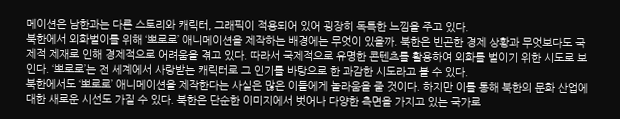메이션은 남한과는 다른 스토리와 캐릭터, 그래픽이 적용되어 있어 굉장히 독특한 느낌을 주고 있다.
북한에서 외화벌이를 위해 ‘뽀로로’ 애니메이션을 제작하는 배경에는 무엇이 있을까. 북한은 빈곤한 경제 상황과 무엇보다도 국제적 제재로 인해 경제적으로 어려움을 겪고 있다. 따라서 국제적으로 유명한 콘텐츠를 활용하여 외화를 벌이기 위한 시도로 보인다. ‘뽀로로’는 전 세계에서 사랑받는 캐릭터로 그 인기를 바탕으로 한 과감한 시도라고 볼 수 있다.
북한에서도 ‘뽀로로’ 애니메이션을 제작한다는 사실은 많은 이들에게 놀라움을 줄 것이다. 하지만 이를 통해 북한의 문화 산업에 대한 새로운 시선도 가질 수 있다. 북한은 단순한 이미지에서 벗어나 다양한 측면을 가지고 있는 국가로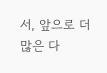서, 앞으로 더 많은 다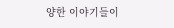양한 이야기들이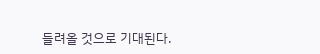들려올 것으로 기대된다.